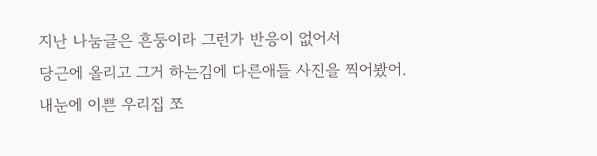지난 나눔글은 흔둥이라 그런가 반응이 없어서
당근에 올리고 그거 하는김에 다른애들 사진을 찍어봤어.
내눈에 이쁜 우리집 쪼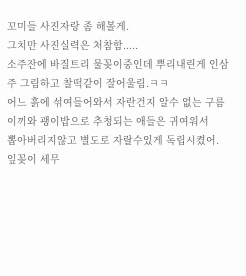꼬미들 사진자랑 좀 해볼게.
그치만 사진실력은 처참함.....
소주잔에 바질트리 물꽂이중인데 뿌리내린게 인삼주 그림하고 찰떡같이 잘어울림.ㅋㅋ
어느 흙에 섞여들어와서 자란건지 알수 없는 구름이끼와 괭이밥으로 추청되는 애들은 귀여워서
뽑아버리지않고 별도로 자랄수있게 독립시켰어.
잎꽂이 세무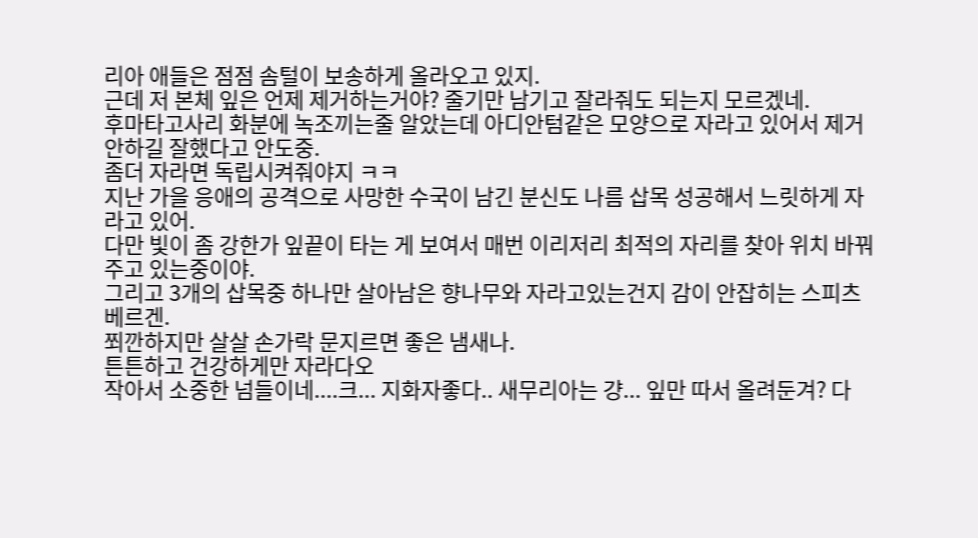리아 애들은 점점 솜털이 보송하게 올라오고 있지.
근데 저 본체 잎은 언제 제거하는거야? 줄기만 남기고 잘라줘도 되는지 모르겠네.
후마타고사리 화분에 녹조끼는줄 알았는데 아디안텀같은 모양으로 자라고 있어서 제거안하길 잘했다고 안도중.
좀더 자라면 독립시켜줘야지 ㅋㅋ
지난 가을 응애의 공격으로 사망한 수국이 남긴 분신도 나름 삽목 성공해서 느릿하게 자라고 있어.
다만 빛이 좀 강한가 잎끝이 타는 게 보여서 매번 이리저리 최적의 자리를 찾아 위치 바꿔주고 있는중이야.
그리고 3개의 삽목중 하나만 살아남은 향나무와 자라고있는건지 감이 안잡히는 스피츠베르겐.
쬐깐하지만 살살 손가락 문지르면 좋은 냄새나.
튼튼하고 건강하게만 자라다오
작아서 소중한 넘들이네....크... 지화자좋다.. 새무리아는 걍... 잎만 따서 올려둔겨? 다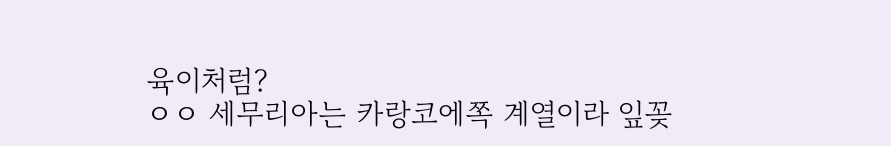육이처럼?
ㅇㅇ 세무리아는 카랑코에쪽 계열이라 잎꽂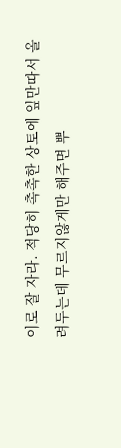이로 잘 자라. 적당히 촉촉한 상토에 잎만따서 올려두는데 무르지않게만 해주면 뿌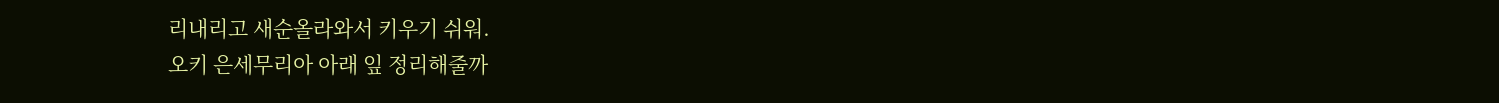리내리고 새순올라와서 키우기 쉬워.
오키 은세무리아 아래 잎 정리해줄까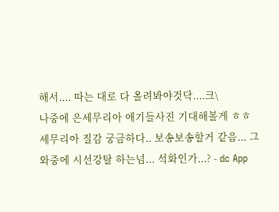해서.... 따는 대로 다 올려봐야것닥....크\
나중에 은세무리아 애기들사진 기대해볼게 ㅎㅎ
세무리아 질감 궁금하다.. 보송보송할거 같음... 그와중에 시선강탈 하는넘... 석화인가...? - dc App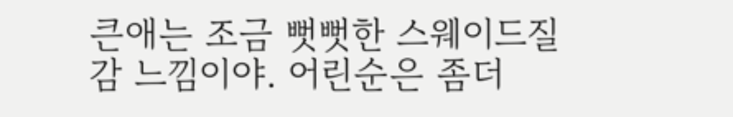큰애는 조금 뻣뻣한 스웨이드질감 느낌이야. 어린순은 좀더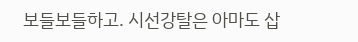보들보들하고. 시선강탈은 아마도 삽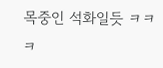목중인 석화일듯 ㅋㅋㅋ